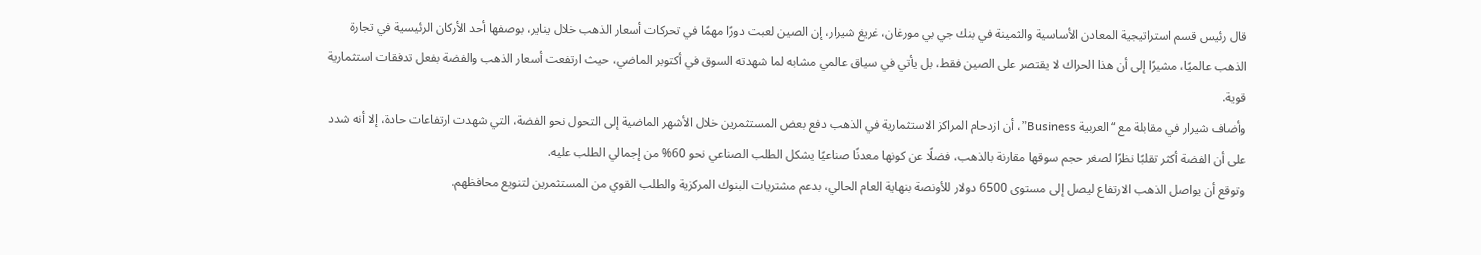قال رئيس قسم استراتيجية المعادن الأساسية والثمينة في بنك جي بي مورغان، غريغ شيرار، إن الصين لعبت دورًا مهمًا في تحركات أسعار الذهب خلال يناير، بوصفها أحد الأركان الرئيسية في تجارة الذهب عالميًا، مشيرًا إلى أن هذا الحراك لا يقتصر على الصين فقط، بل يأتي في سياق عالمي مشابه لما شهدته السوق في أكتوبر الماضي، حيث ارتفعت أسعار الذهب والفضة بفعل تدفقات استثمارية قوية.
وأضاف شيرار في مقابلة مع “العربية Business”، أن ازدحام المراكز الاستثمارية في الذهب دفع بعض المستثمرين خلال الأشهر الماضية إلى التحول نحو الفضة، التي شهدت ارتفاعات حادة، إلا أنه شدد على أن الفضة أكثر تقلبًا نظرًا لصغر حجم سوقها مقارنة بالذهب، فضلًا عن كونها معدنًا صناعيًا يشكل الطلب الصناعي نحو 60% من إجمالي الطلب عليه.
وتوقع أن يواصل الذهب الارتفاع ليصل إلى مستوى 6500 دولار للأونصة بنهاية العام الحالي، بدعم مشتريات البنوك المركزية والطلب القوي من المستثمرين لتنويع محافظهم.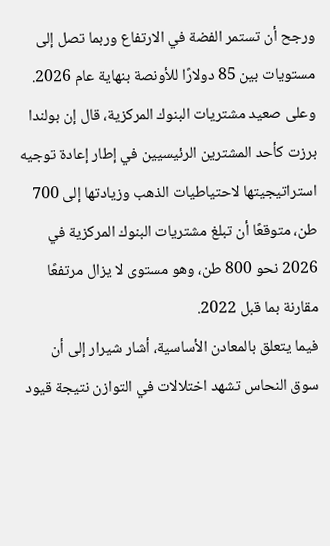ورجح أن تستمر الفضة في الارتفاع وربما تصل إلى مستويات بين 85 دولارًا للأونصة بنهاية عام 2026.
وعلى صعيد مشتريات البنوك المركزية، قال إن بولندا برزت كأحد المشترين الرئيسيين في إطار إعادة توجيه استراتيجيتها لاحتياطيات الذهب وزيادتها إلى 700 طن، متوقعًا أن تبلغ مشتريات البنوك المركزية في 2026 نحو 800 طن، وهو مستوى لا يزال مرتفعًا مقارنة بما قبل 2022.
فيما يتعلق بالمعادن الأساسية، أشار شيرار إلى أن سوق النحاس تشهد اختلالات في التوازن نتيجة قيود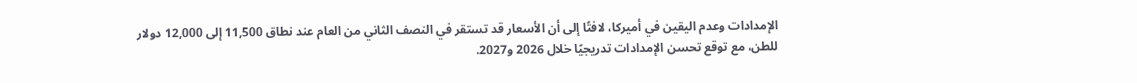الإمدادات وعدم اليقين في أميركا، لافتًا إلى أن الأسعار قد تستقر في النصف الثاني من العام عند نطاق 11,500 إلى 12,000 دولار للطن، مع توقع تحسن الإمدادات تدريجيًا خلال 2026 و2027.